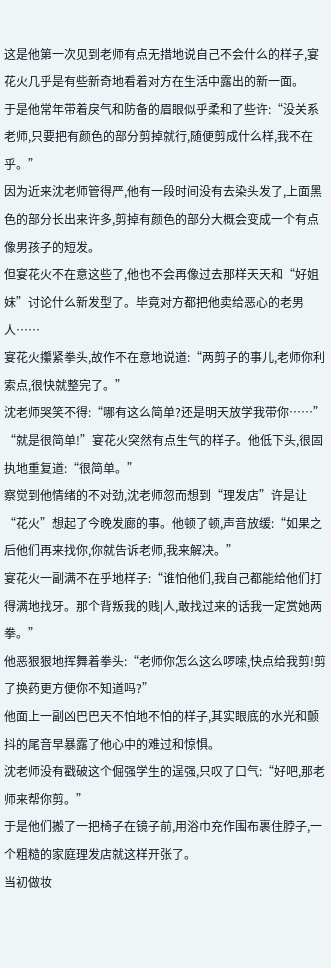这是他第一次见到老师有点无措地说自己不会什么的样子,宴花火几乎是有些新奇地看着对方在生活中露出的新一面。
于是他常年带着戾气和防备的眉眼似乎柔和了些许:“没关系老师,只要把有颜色的部分剪掉就行,随便剪成什么样,我不在乎。”
因为近来沈老师管得严,他有一段时间没有去染头发了,上面黑色的部分长出来许多,剪掉有颜色的部分大概会变成一个有点像男孩子的短发。
但宴花火不在意这些了,他也不会再像过去那样天天和“好姐妹”讨论什么新发型了。毕竟对方都把他卖给恶心的老男人……
宴花火攥紧拳头,故作不在意地说道:“两剪子的事儿,老师你利索点,很快就整完了。”
沈老师哭笑不得:“哪有这么简单?还是明天放学我带你……”
“就是很简单!”宴花火突然有点生气的样子。他低下头,很固执地重复道:“很简单。”
察觉到他情绪的不对劲,沈老师忽而想到“理发店”许是让“花火”想起了今晚发廊的事。他顿了顿,声音放缓:“如果之后他们再来找你,你就告诉老师,我来解决。”
宴花火一副满不在乎地样子:“谁怕他们,我自己都能给他们打得满地找牙。那个背叛我的贱|人,敢找过来的话我一定赏她两拳。”
他恶狠狠地挥舞着拳头:“老师你怎么这么啰嗦,快点给我剪!剪了换药更方便你不知道吗?”
他面上一副凶巴巴天不怕地不怕的样子,其实眼底的水光和颤抖的尾音早暴露了他心中的难过和惊惧。
沈老师没有戳破这个倔强学生的逞强,只叹了口气:“好吧,那老师来帮你剪。”
于是他们搬了一把椅子在镜子前,用浴巾充作围布裹住脖子,一个粗糙的家庭理发店就这样开张了。
当初做妆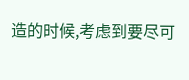造的时候,考虑到要尽可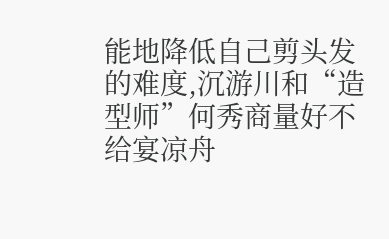能地降低自己剪头发的难度,沉游川和“造型师”何秀商量好不给宴凉舟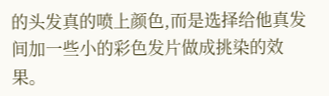的头发真的喷上颜色,而是选择给他真发间加一些小的彩色发片做成挑染的效果。